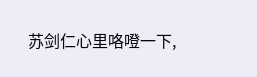苏剑仁心里咯噔一下,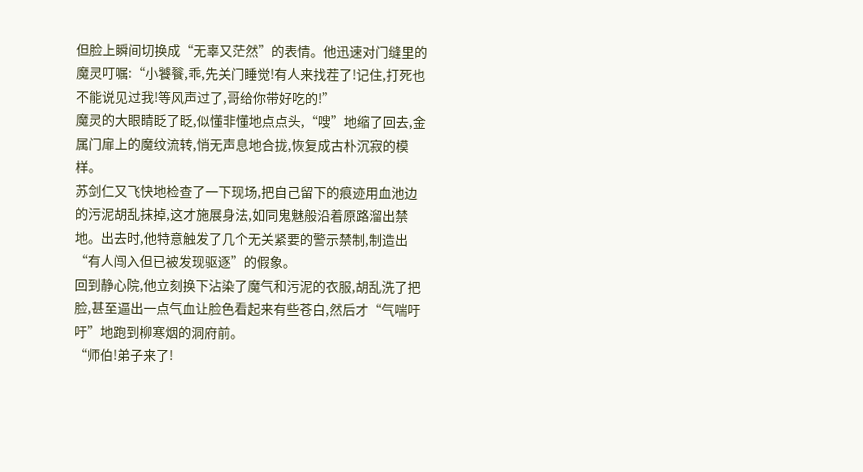但脸上瞬间切换成“无辜又茫然”的表情。他迅速对门缝里的魔灵叮嘱:“小饕餮,乖,先关门睡觉!有人来找茬了!记住,打死也不能说见过我!等风声过了,哥给你带好吃的!”
魔灵的大眼睛眨了眨,似懂非懂地点点头,“嗖”地缩了回去,金属门扉上的魔纹流转,悄无声息地合拢,恢复成古朴沉寂的模样。
苏剑仁又飞快地检查了一下现场,把自己留下的痕迹用血池边的污泥胡乱抹掉,这才施展身法,如同鬼魅般沿着原路溜出禁地。出去时,他特意触发了几个无关紧要的警示禁制,制造出“有人闯入但已被发现驱逐”的假象。
回到静心院,他立刻换下沾染了魔气和污泥的衣服,胡乱洗了把脸,甚至逼出一点气血让脸色看起来有些苍白,然后才“气喘吁吁”地跑到柳寒烟的洞府前。
“师伯!弟子来了!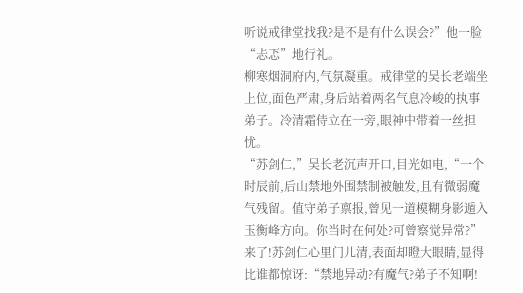听说戒律堂找我?是不是有什么误会?”他一脸“忐忑”地行礼。
柳寒烟洞府内,气氛凝重。戒律堂的吴长老端坐上位,面色严肃,身后站着两名气息冷峻的执事弟子。冷清霜侍立在一旁,眼神中带着一丝担忧。
“苏剑仁,”吴长老沉声开口,目光如电,“一个时辰前,后山禁地外围禁制被触发,且有微弱魔气残留。值守弟子禀报,曾见一道模糊身影遁入玉衡峰方向。你当时在何处?可曾察觉异常?”
来了!苏剑仁心里门儿清,表面却瞪大眼睛,显得比谁都惊讶:“禁地异动?有魔气?弟子不知啊!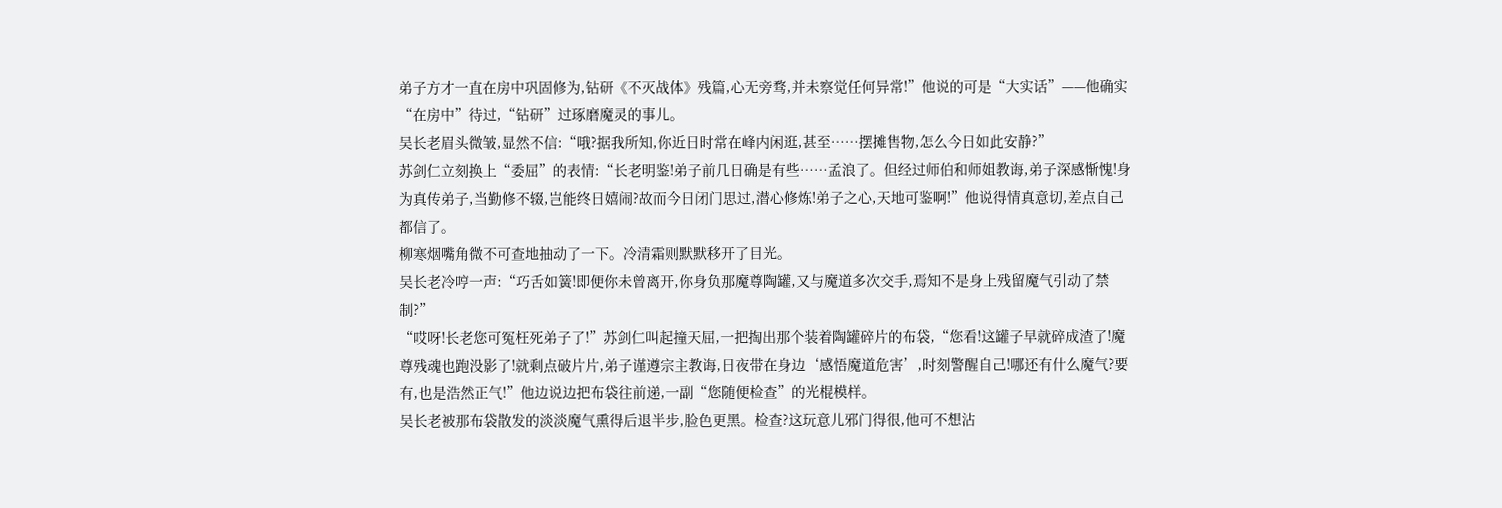弟子方才一直在房中巩固修为,钻研《不灭战体》残篇,心无旁骛,并未察觉任何异常!”他说的可是“大实话”——他确实“在房中”待过,“钻研”过琢磨魔灵的事儿。
吴长老眉头微皱,显然不信:“哦?据我所知,你近日时常在峰内闲逛,甚至……摆摊售物,怎么今日如此安静?”
苏剑仁立刻换上“委屈”的表情:“长老明鉴!弟子前几日确是有些……孟浪了。但经过师伯和师姐教诲,弟子深感惭愧!身为真传弟子,当勤修不辍,岂能终日嬉闹?故而今日闭门思过,潜心修炼!弟子之心,天地可鉴啊!”他说得情真意切,差点自己都信了。
柳寒烟嘴角微不可查地抽动了一下。冷清霜则默默移开了目光。
吴长老冷哼一声:“巧舌如簧!即便你未曾离开,你身负那魔尊陶罐,又与魔道多次交手,焉知不是身上残留魔气引动了禁制?”
“哎呀!长老您可冤枉死弟子了!”苏剑仁叫起撞天屈,一把掏出那个装着陶罐碎片的布袋,“您看!这罐子早就碎成渣了!魔尊残魂也跑没影了!就剩点破片片,弟子谨遵宗主教诲,日夜带在身边‘感悟魔道危害’,时刻警醒自己!哪还有什么魔气?要有,也是浩然正气!”他边说边把布袋往前递,一副“您随便检查”的光棍模样。
吴长老被那布袋散发的淡淡魔气熏得后退半步,脸色更黑。检查?这玩意儿邪门得很,他可不想沾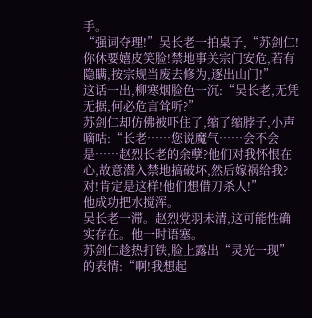手。
“强词夺理!”吴长老一拍桌子,“苏剑仁!你休要嬉皮笑脸!禁地事关宗门安危,若有隐瞒,按宗规当废去修为,逐出山门!”
这话一出,柳寒烟脸色一沉:“吴长老,无凭无据,何必危言耸听?”
苏剑仁却仿佛被吓住了,缩了缩脖子,小声嘀咕:“长老……您说魔气……会不会是……赵烈长老的余孽?他们对我怀恨在心,故意潜入禁地搞破坏,然后嫁祸给我?对!肯定是这样!他们想借刀杀人!”
他成功把水搅浑。
吴长老一滞。赵烈党羽未清,这可能性确实存在。他一时语塞。
苏剑仁趁热打铁,脸上露出“灵光一现”的表情:“啊!我想起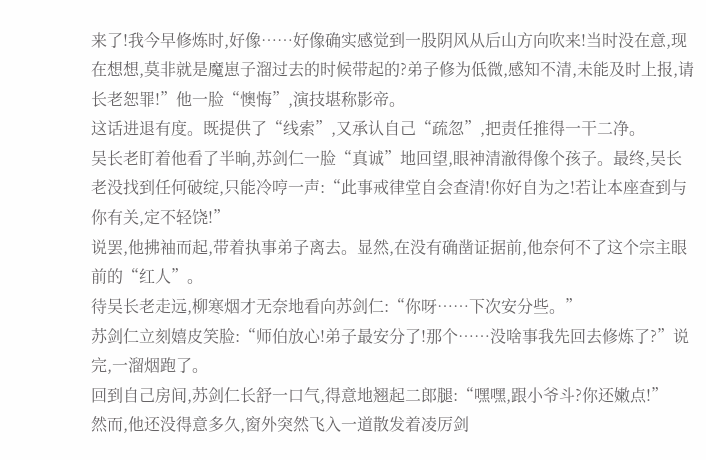来了!我今早修炼时,好像……好像确实感觉到一股阴风从后山方向吹来!当时没在意,现在想想,莫非就是魔崽子溜过去的时候带起的?弟子修为低微,感知不清,未能及时上报,请长老恕罪!”他一脸“懊悔”,演技堪称影帝。
这话进退有度。既提供了“线索”,又承认自己“疏忽”,把责任推得一干二净。
吴长老盯着他看了半晌,苏剑仁一脸“真诚”地回望,眼神清澈得像个孩子。最终,吴长老没找到任何破绽,只能冷哼一声:“此事戒律堂自会查清!你好自为之!若让本座查到与你有关,定不轻饶!”
说罢,他拂袖而起,带着执事弟子离去。显然,在没有确凿证据前,他奈何不了这个宗主眼前的“红人”。
待吴长老走远,柳寒烟才无奈地看向苏剑仁:“你呀……下次安分些。”
苏剑仁立刻嬉皮笑脸:“师伯放心!弟子最安分了!那个……没啥事我先回去修炼了?”说完,一溜烟跑了。
回到自己房间,苏剑仁长舒一口气,得意地翘起二郎腿:“嘿嘿,跟小爷斗?你还嫩点!”
然而,他还没得意多久,窗外突然飞入一道散发着凌厉剑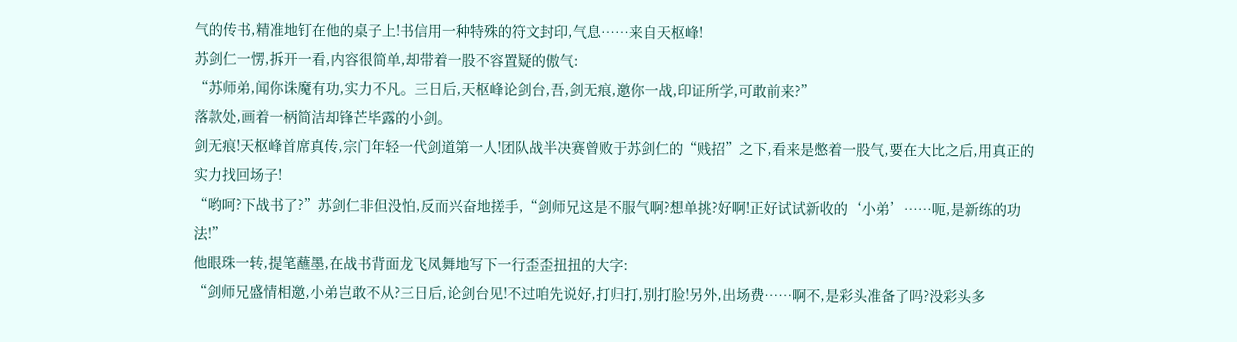气的传书,精准地钉在他的桌子上!书信用一种特殊的符文封印,气息……来自天枢峰!
苏剑仁一愣,拆开一看,内容很简单,却带着一股不容置疑的傲气:
“苏师弟,闻你诛魔有功,实力不凡。三日后,天枢峰论剑台,吾,剑无痕,邀你一战,印证所学,可敢前来?”
落款处,画着一柄简洁却锋芒毕露的小剑。
剑无痕!天枢峰首席真传,宗门年轻一代剑道第一人!团队战半决赛曾败于苏剑仁的“贱招”之下,看来是憋着一股气,要在大比之后,用真正的实力找回场子!
“哟呵?下战书了?”苏剑仁非但没怕,反而兴奋地搓手,“剑师兄这是不服气啊?想单挑?好啊!正好试试新收的‘小弟’……呃,是新练的功法!”
他眼珠一转,提笔蘸墨,在战书背面龙飞凤舞地写下一行歪歪扭扭的大字:
“剑师兄盛情相邀,小弟岂敢不从?三日后,论剑台见!不过咱先说好,打归打,别打脸!另外,出场费……啊不,是彩头准备了吗?没彩头多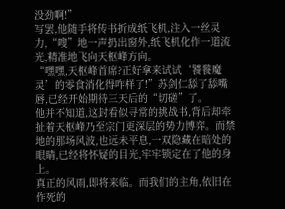没劲啊!”
写罢,他随手将传书折成纸飞机,注入一丝灵力,“嗖”地一声扔出窗外,纸飞机化作一道流光,精准地飞向天枢峰方向。
“嘿嘿,天枢峰首席?正好拿来试试‘饕餮魔灵’的零食消化得咋样了!”苏剑仁舔了舔嘴唇,已经开始期待三天后的“切磋”了。
他并不知道,这封看似寻常的挑战书,背后却牵扯着天枢峰乃至宗门更深层的势力博弈。而禁地的那场风波,也远未平息,一双隐藏在暗处的眼睛,已经将怀疑的目光,牢牢锁定在了他的身上。
真正的风雨,即将来临。而我们的主角,依旧在作死的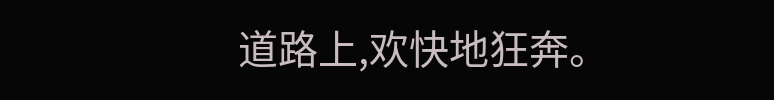道路上,欢快地狂奔。